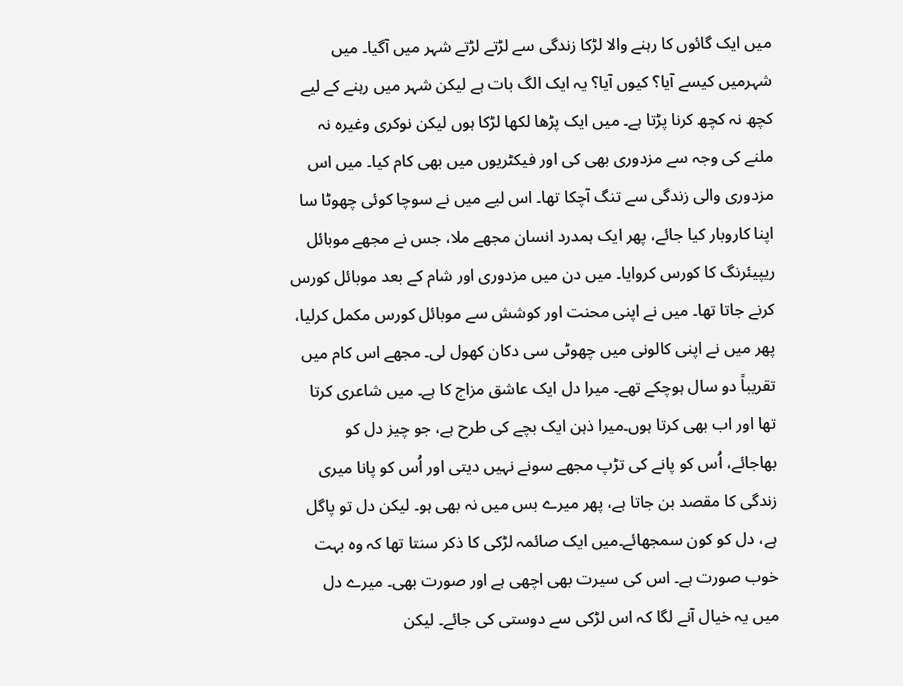میں ایک گائوں کا رہنے والا لڑکا زندگی سے لڑتے لڑتے شہر میں آگیا۔ میں شہرمیں کیسے آیا؟ کیوں آیا؟ یہ ایک الگ بات ہے لیکن شہر میں رہنے کے لیے کچھ نہ کچھ کرنا پڑتا ہے۔ میں ایک پڑھا لکھا لڑکا ہوں لیکن نوکری وغیرہ نہ ملنے کی وجہ سے مزدوری بھی کی اور فیکٹریوں میں بھی کام کیا۔ میں اس مزدوری والی زندگی سے تنگ آچکا تھا۔ اس لیے میں نے سوچا کوئی چھوٹا سا اپنا کاروبار کیا جائے، پھر ایک ہمدرد انسان مجھے ملا، جس نے مجھے موبائل ریپیئرنگ کا کورس کروایا۔ میں دن میں مزدوری اور شام کے بعد موبائل کورس کرنے جاتا تھا۔ میں نے اپنی محنت اور کوشش سے موبائل کورس مکمل کرلیا، پھر میں نے اپنی کالونی میں چھوٹی سی دکان کھول لی۔ مجھے اس کام میں تقریباً دو سال ہوچکے تھے۔ میرا دل ایک عاشق مزاج کا ہے۔ میں شاعری کرتا تھا اور اب بھی کرتا ہوں۔میرا ذہن ایک بچے کی طرح ہے، جو چیز دل کو بھاجائے، اُس کو پانے کی تڑپ مجھے سونے نہیں دیتی اور اُس کو پانا میری زندگی کا مقصد بن جاتا ہے، پھر میرے بس میں نہ بھی ہو۔ لیکن دل تو پاگل ہے، دل کو کون سمجھائے۔میں ایک صائمہ لڑکی کا ذکر سنتا تھا کہ وہ بہت خوب صورت ہے۔ اس کی سیرت بھی اچھی ہے اور صورت بھی۔ میرے دل میں یہ خیال آنے لگا کہ اس لڑکی سے دوستی کی جائے۔ لیکن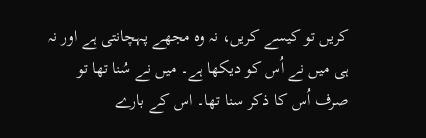کریں تو کیسے کریں، نہ وہ مجھے پہچانتی ہے اور نہ ہی میں نے اُس کو دیکھا ہے۔ میں نے سُنا تھا تو صرف اُس کا ذکر سنا تھا۔ اس کے بارے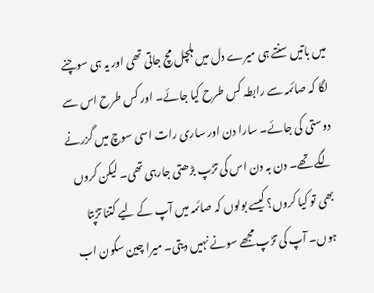میں باتیں سنتے ہی میرے دل میں ہلچل مچ جاتی تھی اور یہ ہی سوچنے لگا کہ صائمہ سے رابطہ کس طرح کیا جائے۔ اور کس طرح اس سے دوستی کی جائے۔ سارا دن اور ساری رات اسی سوچ میں گزرنے لگے تھے۔ دن بہ دن اس کی تڑپ بڑھتی جارہی تھی۔ لیکن کروں بھی تو کیا کروں؟ کیسے بولوں کہ صائمہ میں آپ کے لیے کتنا تڑپتا ہوں۔ آپ کی تڑپ مجھے سونے نہیں دیتی۔ میرا چین سکون اب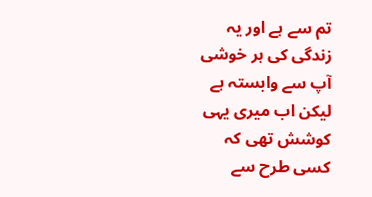تم سے ہے اور یہ زندگی کی ہر خوشی آپ سے وابستہ ہے لیکن اب میری یہی کوشش تھی کہ کسی طرح سے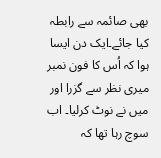بھی صائمہ سے رابطہ کیا جائے۔ایک دن ایسا ہوا کہ اُس کا فون نمبر میری نظر سے گزرا اور میں نے نوٹ کرلیا۔ اب سوچ رہا تھا کہ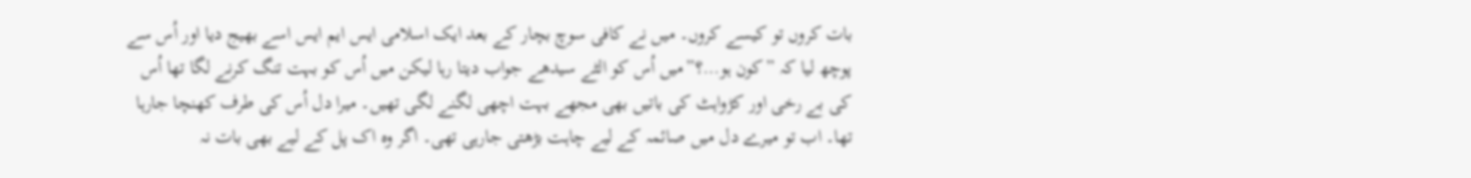بات کروں تو کیسے کروں۔ میں نے کافی سوچ بچار کے بعد ایک اسلامی ایس ایم ایس اسے بھیج دیا اور اُس سے پوچھ لیا کہ ”کون ہو…؟”میں اُس کو الٹے سیدھے جواب دیتا رہا لیکن میں اُس کو بہت تنگ کرنے لگا تھا اُس کی بے رخی اور کڑواہٹ کی باتیں بھی مجھے بہت اچھی لگنے لگی تھیں۔ میرا دل اُس کی طرف کھنچا جارہا تھا۔ اب تو میرے دل میں صائمہ کے لیے چاہت بڑھتی جارہی تھی۔ اگر وہ اک پل کے لیے بھی بات نہ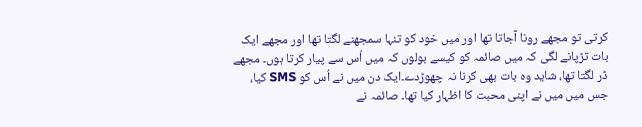کرتی تو مجھے رونا آجاتا تھا اور میں خود کو تنہا سمجھنے لگتا تھا اور مجھے ایک بات تڑپانے لگی کہ میں صائمہ کو کیسے بولوں کہ میں اُس سے پیار کرتا ہوں۔ مجھے ڈر لگتا تھا، شاید وہ بات بھی کرنا نہ چھوڑدے۔ایک دن میں نے اُس کو SMS کیا، جس میں میں نے اپنی محبت کا اظہار کیا تھا۔ صائمہ نے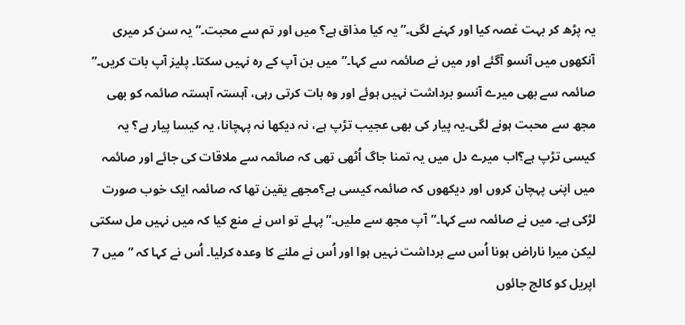یہ پڑھ کر بہت غصہ کیا اور کہنے لگی۔”یہ کیا مذاق ہے؟ میں اور تم سے محبت۔” یہ سن کر میری آنکھوں میں آنسو آگئے اور میں نے صائمہ سے کہا۔”میں بن آپ کے رہ نہیں سکتا۔ پلیز آپ بات کریں۔” صائمہ سے بھی میرے آنسو برداشت نہیں ہوئے اور وہ بات کرتی رہی، آہستہ آہستہ صائمہ کو بھی مجھ سے محبت ہونے لگی۔یہ پیار کی بھی عجیب تڑپ ہے، نہ دیکھا نہ پہچانا، یہ کیسا پیار ہے؟ یہ کیسی تڑپ ہے؟اب میرے دل میں یہ تمنا جاگ اُٹھی تھی کہ صائمہ سے ملاقات کی جائے اور صائمہ میں اپنی پہچان کروں اور دیکھوں کہ صائمہ کیسی ہے؟مجھے یقین تھا کہ صائمہ ایک خوب صورت لڑکی ہے۔ میں نے صائمہ سے کہا۔”آپ مجھ سے ملیں۔” پہلے تو اس نے منع کیا کہ میں نہیں مل سکتی لیکن میرا ناراض ہونا اُس سے برداشت نہیں ہوا اور اُس نے ملنے کا وعدہ کرلیا۔ اُس نے کہا کہ ”میں 7 اپریل کو کالج جائوں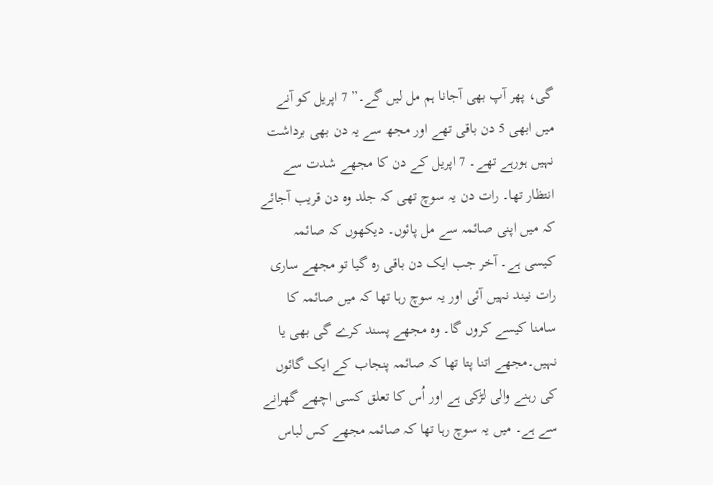گی، پھر آپ بھی آجانا ہم مل لیں گے۔” 7 اپریل کو آنے میں ابھی 5 دن باقی تھے اور مجھ سے یہ دن بھی برداشت نہیں ہورہے تھے۔ 7 اپریل کے دن کا مجھے شدت سے انتظار تھا۔ رات دن یہ سوچ تھی کہ جلد وہ دن قریب آجائے کہ میں اپنی صائمہ سے مل پائوں۔ دیکھوں کہ صائمہ کیسی ہے۔ آخر جب ایک دن باقی رہ گیا تو مجھے ساری رات نیند نہیں آئی اور یہ سوچ رہا تھا کہ میں صائمہ کا سامنا کیسے کروں گا۔ وہ مجھے پسند کرے گی بھی یا نہیں۔مجھے اتنا پتا تھا کہ صائمہ پنجاب کے ایک گائوں کی رہنے والی لڑکی ہے اور اُس کا تعلق کسی اچھے گھرانے سے ہے۔ میں یہ سوچ رہا تھا کہ صائمہ مجھے کس لباس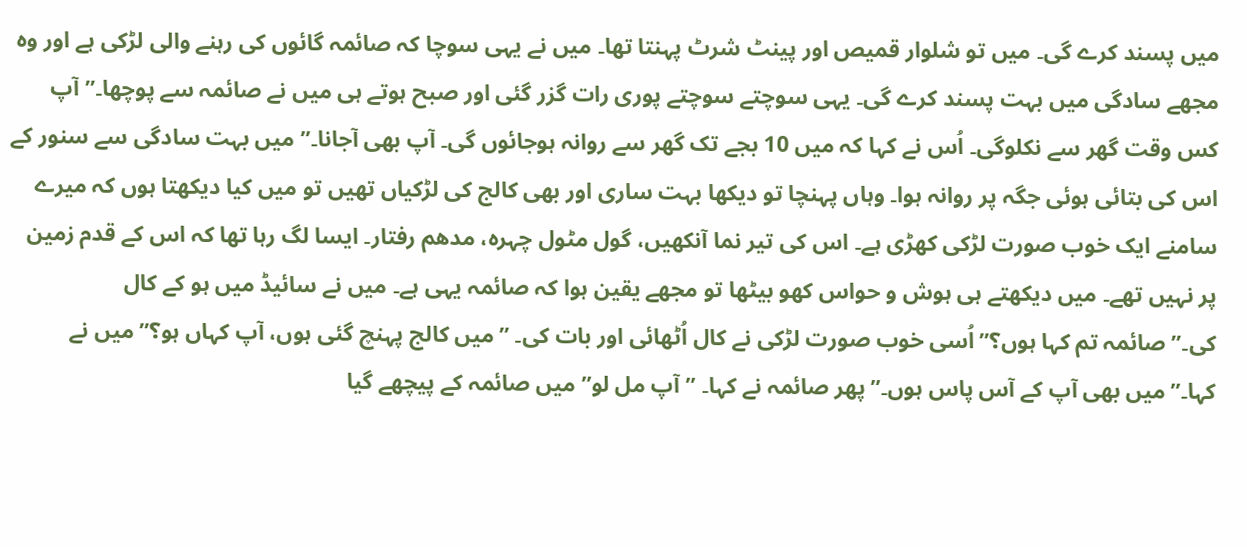میں پسند کرے گی۔ میں تو شلوار قمیص اور پینٹ شرٹ پہنتا تھا۔ میں نے یہی سوچا کہ صائمہ گائوں کی رہنے والی لڑکی ہے اور وہ مجھے سادگی میں بہت پسند کرے گی۔ یہی سوچتے سوچتے پوری رات گزر گئی اور صبح ہوتے ہی میں نے صائمہ سے پوچھا۔”آپ کس وقت گھر سے نکلوگی۔ اُس نے کہا کہ میں 10 بجے تک گھر سے روانہ ہوجائوں گی۔ آپ بھی آجانا۔” میں بہت سادگی سے سنور کے اس کی بتائی ہوئی جگہ پر روانہ ہوا۔ وہاں پہنچا تو دیکھا بہت ساری اور بھی کالج کی لڑکیاں تھیں تو میں کیا دیکھتا ہوں کہ میرے سامنے ایک خوب صورت لڑکی کھڑی ہے۔ اس کی تیر نما آنکھیں، گول مٹول چہرہ، مدھم رفتار۔ ایسا لگ رہا تھا کہ اس کے قدم زمین پر نہیں تھے۔ میں دیکھتے ہی ہوش و حواس کھو بیٹھا تو مجھے یقین ہوا کہ صائمہ یہی ہے۔ میں نے سائیڈ میں ہو کے کال کی۔”صائمہ تم کہا ہوں؟” اُسی خوب صورت لڑکی نے کال اُٹھائی اور بات کی۔ ”میں کالج پہنچ گئی ہوں، آپ کہاں ہو؟” میں نے کہا۔”میں بھی آپ کے آس پاس ہوں۔”پھر صائمہ نے کہا۔ ”آپ مل لو” میں صائمہ کے پیچھے گیا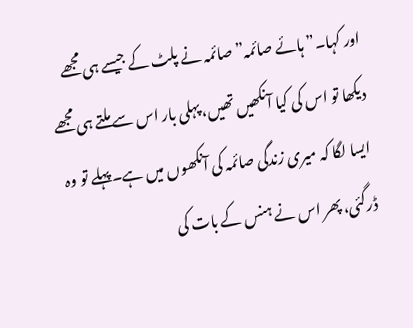اور کہا۔”ہائے صائمہ” صائمہ نے پلٹ کے جیسے ہی مجھے دیکھا تو اس کی کیا آنکھیں تھیں، پہلی بار اس سے ملتے ہی مجھے ایسا لگا کہ میری زندگی صائمہ کی آنکھوں میں ہے۔پہلے تو وہ ڈرگئی، پھر اس نے ہنس کے بات کی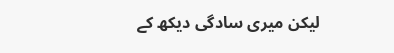لیکن میری سادگی دیکھ کے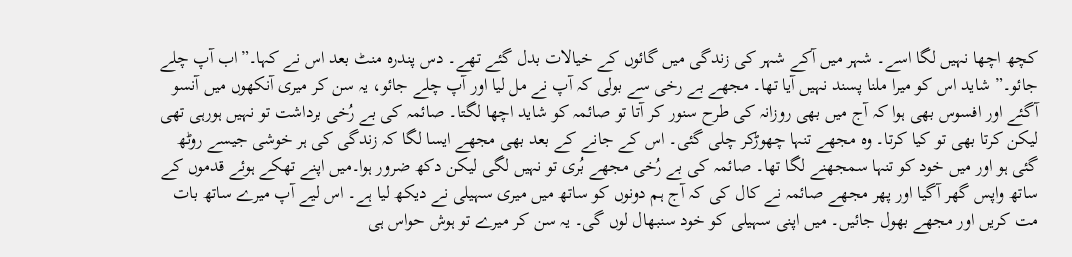کچھ اچھا نہیں لگا اسے۔ شہر میں آکے شہر کی زندگی میں گائوں کے خیالات بدل گئے تھے۔ دس پندرہ منٹ بعد اس نے کہا۔”اب آپ چلے جائو۔” شاید اس کو میرا ملنا پسند نہیں آیا تھا۔ مجھے بے رخی سے بولی کہ آپ نے مل لیا اور آپ چلے جائو، یہ سن کر میری آنکھوں میں آنسو آگئے اور افسوس بھی ہوا کہ آج میں بھی روزانہ کی طرح سنور کر آتا تو صائمہ کو شاید اچھا لگتا۔ صائمہ کی بے رُخی برداشت تو نہیں ہورہی تھی لیکن کرتا بھی تو کیا کرتا۔ وہ مجھے تنہا چھوڑکر چلی گئی۔ اس کے جانے کے بعد بھی مجھے ایسا لگا کہ زندگی کی ہر خوشی جیسے روٹھ گئی ہو اور میں خود کو تنہا سمجھنے لگا تھا۔ صائمہ کی بے رُخی مجھے بُری تو نہیں لگی لیکن دکھ ضرور ہوا۔میں اپنے تھکے ہوئے قدموں کے ساتھ واپس گھر آگیا اور پھر مجھے صائمہ نے کال کی کہ آج ہم دونوں کو ساتھ میں میری سہیلی نے دیکھ لیا ہے۔ اس لیے آپ میرے ساتھ بات مت کریں اور مجھے بھول جائیں۔ میں اپنی سہیلی کو خود سنبھال لوں گی۔ یہ سن کر میرے تو ہوش حواس ہی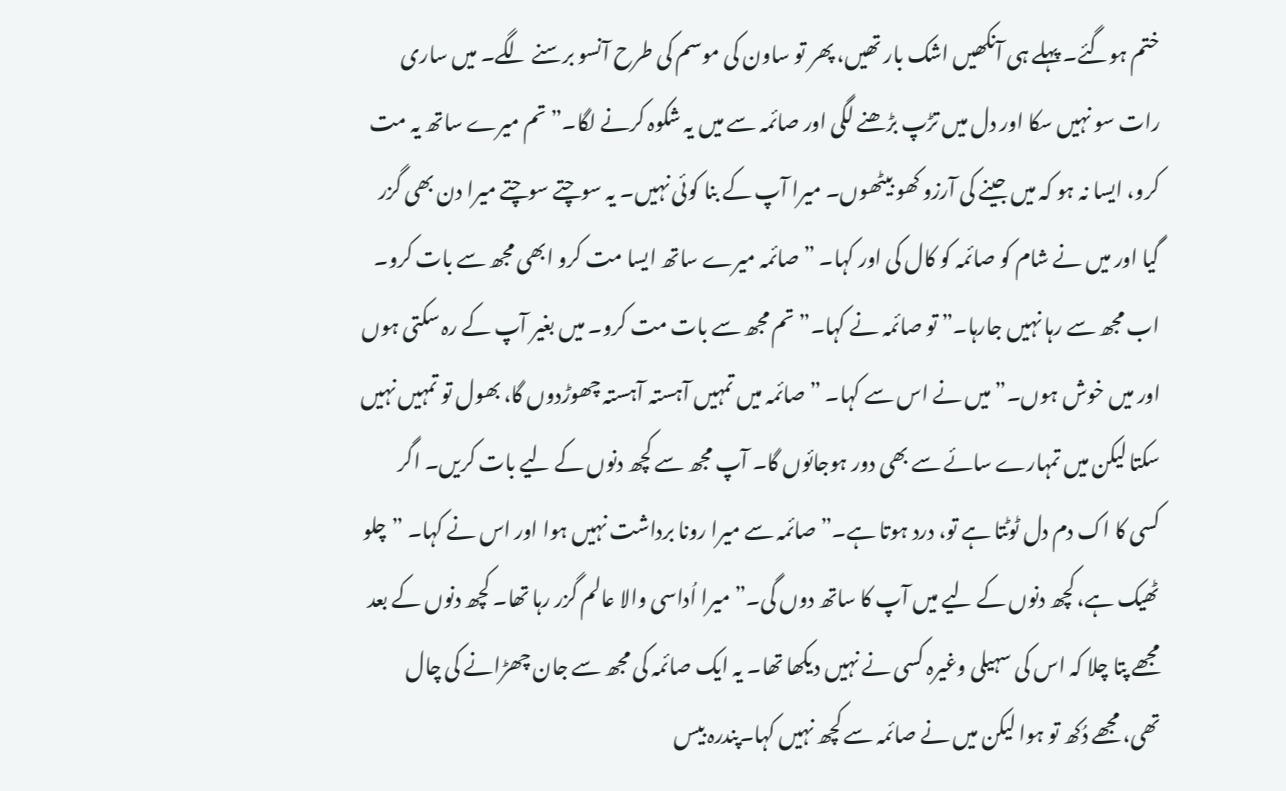ختم ہوگئے۔ پہلے ہی آنکھیں اشک بار تھیں، پھر تو ساون کی موسم کی طرح آنسو برسنے لگے۔ میں ساری رات سو نہیں سکا اور دل میں تڑپ بڑھنے لگی اور صائمہ سے میں یہ شکوہ کرنے لگا۔”تم میرے ساتھ یہ مت کرو، ایسا نہ ہو کہ میں جینے کی آرزو کھو بیٹھوں۔ میرا آپ کے بنا کوئی نہیں۔ یہ سوچتے سوچتے میرا دن بھی گزر گیا اور میں نے شام کو صائمہ کو کال کی اور کہا۔ ”صائمہ میرے ساتھ ایسا مت کرو ابھی مجھ سے بات کرو۔ اب مجھ سے رہا نہیں جارہا۔” تو صائمہ نے کہا۔”تم مجھ سے بات مت کرو۔ میں بغیر آپ کے رہ سکتی ہوں اور میں خوش ہوں۔”میں نے اس سے کہا۔ ”صائمہ میں تمہیں آہستہ آہستہ چھوڑدوں گا، بھول تو تمہیں نہیں سکتا لیکن میں تمہارے سائے سے بھی دور ہوجائوں گا۔ آپ مجھ سے کچھ دنوں کے لیے بات کریں۔ اگر کسی کا اک دم دل ٹوٹتا ہے تو، درد ہوتا ہے۔” صائمہ سے میرا رونا برداشت نہیں ہوا اور اس نے کہا۔ ”چلو ٹھیک ہے، کچھ دنوں کے لیے میں آپ کا ساتھ دوں گی۔”میرا اُداسی والا عالم گزر رہا تھا۔ کچھ دنوں کے بعد مجھے پتا چلا کہ اس کی سہیلی وغیرہ کسی نے نہیں دیکھا تھا۔ یہ ایک صائمہ کی مجھ سے جان چھڑانے کی چال تھی، مجھے دُکھ تو ہوا لیکن میں نے صائمہ سے کچھ نہیں کہا۔پندرہ بیس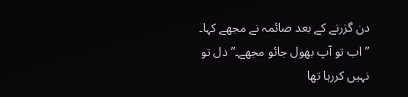دن گزرنے کے بعد صائمہ نے مجھے کہا۔ ”اب تو آپ بھول جائو مجھے۔” دل تو نہیں کررہا تھا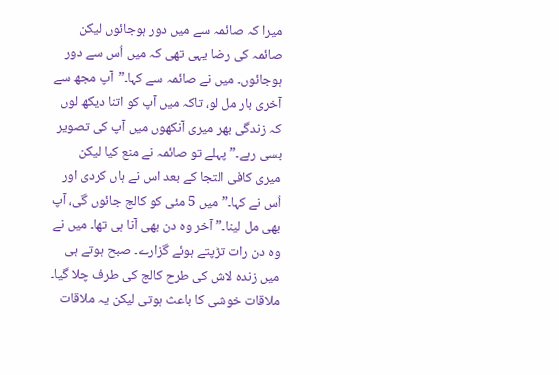میرا کہ صائمہ سے میں دور ہوجائوں لیکن صائمہ کی رضا یہی تھی کہ میں اُس سے دور ہوجائوں۔ میں نے صائمہ سے کہا۔”آپ مجھ سے آخری بار مل لو، تاکہ میں آپ کو اتنا دیکھ لوں کہ زندگی بھر میری آنکھوں میں آپ کی تصویر بسی رہے۔” پہلے تو صائمہ نے منع کیا لیکن میری کافی التجا کے بعد اس نے ہاں کردی اور اُس نے کہا۔”میں 5 مئی کو کالج جائوں گی، آپ بھی مل لینا۔” آخر وہ دن بھی آنا ہی تھا۔ میں نے وہ دن رات تڑپتے ہوئے گزارے۔ صبح ہوتے ہی میں زندہ لاش کی طرح کالج کی طرف چلا گیا۔ ملاقات خوشی کا باعث ہوتی لیکن یہ ملاقات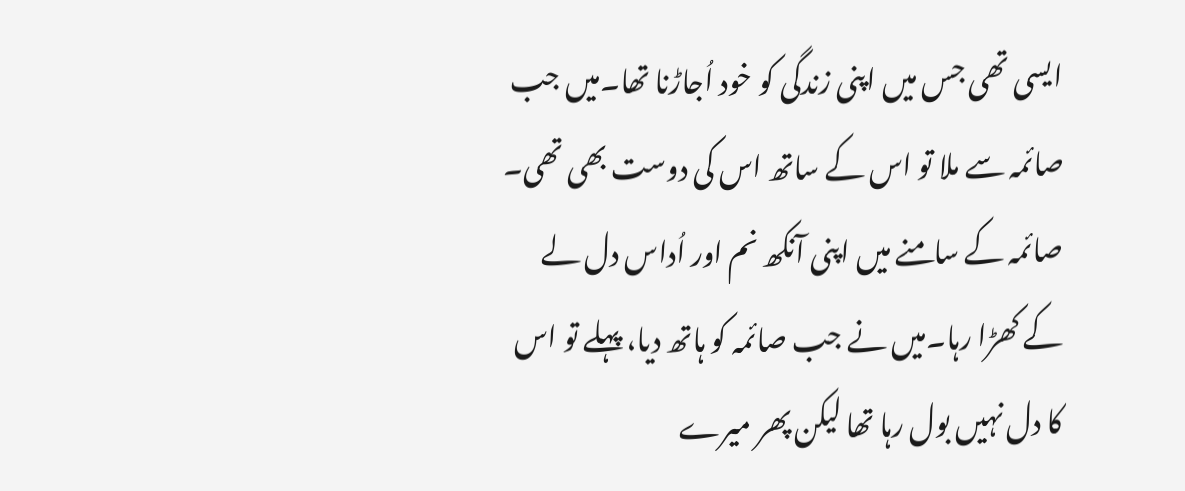ایسی تھی جس میں اپنی زندگی کو خود اُجاڑنا تھا۔میں جب صائمہ سے ملا تو اس کے ساتھ اس کی دوست بھی تھی۔ صائمہ کے سامنے میں اپنی آنکھ نم اور اُداس دل لے کے کھڑا رہا۔میں نے جب صائمہ کو ہاتھ دیا، پہلے تو اس کا دل نہیں بول رہا تھا لیکن پھر میرے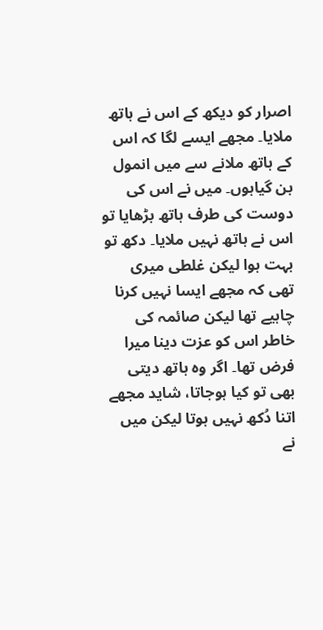اصرار کو دیکھ کے اس نے ہاتھ ملایا۔ مجھے ایسے لگا کہ اس کے ہاتھ ملانے سے میں انمول بن گیاہوں۔ میں نے اس کی دوست کی طرف ہاتھ بڑھایا تو اس نے ہاتھ نہیں ملایا۔ دکھ تو بہت ہوا لیکن غلطی میری تھی کہ مجھے ایسا نہیں کرنا چاہیے تھا لیکن صائمہ کی خاطر اس کو عزت دینا میرا فرض تھا۔ اگر وہ ہاتھ دیتی بھی تو کیا ہوجاتا، شاید مجھے اتنا دُکھ نہیں ہوتا لیکن میں نے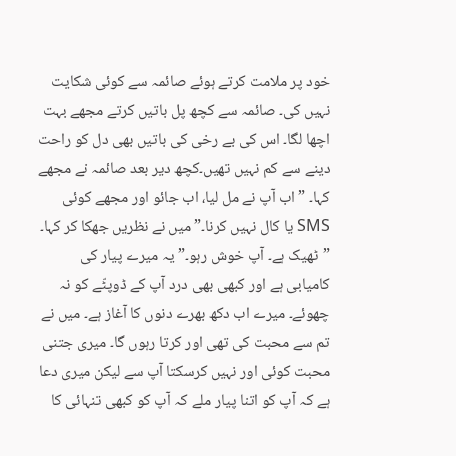خود پر ملامت کرتے ہوئے صائمہ سے کوئی شکایت نہیں کی۔ صائمہ سے کچھ پل باتیں کرتے مجھے بہت اچھا لگا۔ اس کی بے رخی کی باتیں بھی دل کو راحت دینے سے کم نہیں تھیں۔کچھ دیر بعد صائمہ نے مجھے کہا۔ ”اب آپ نے مل لیا، اب جائو اور مجھے کوئی SMS یا کال نہیں کرنا۔” میں نے نظریں جھکا کر کہا۔ ”ٹھیک ہے۔ آپ خوش رہو۔” یہ میرے پیار کی کامیابی ہے اور کبھی بھی درد آپ کے ڈوپٹّے کو نہ چھوئے۔ میرے اب دکھ بھرے دنوں کا آغاز ہے۔ میں نے تم سے محبت کی تھی اور کرتا رہوں گا۔ میری جتنی محبت کوئی اور نہیں کرسکتا آپ سے لیکن میری دعا ہے کہ آپ کو اتنا پیار ملے کہ آپ کو کبھی تنہائی کا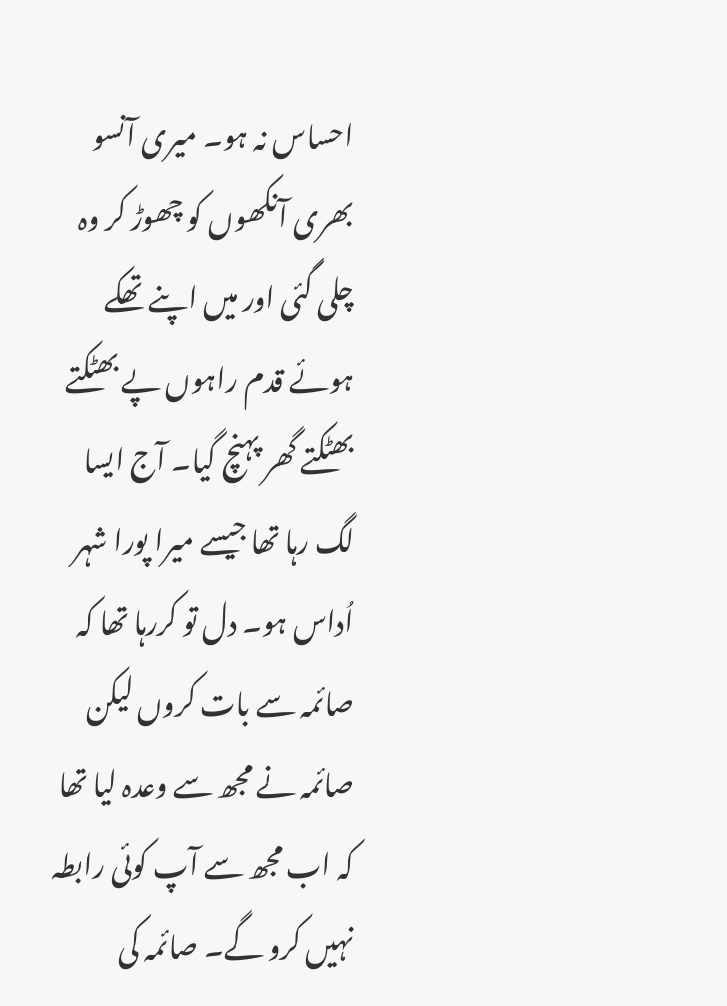احساس نہ ہو۔ میری آنسو بھری آنکھوں کو چھوڑ کر وہ چلی گئی اور میں اپنے تھکے ہوئے قدم راہوں پے بھٹکتے بھٹکتے گھر پہنچ گیا۔ آج ایسا لگ رہا تھا جیسے میرا پورا شہر اُداس ہو۔ دل تو کررہا تھا کہ صائمہ سے بات کروں لیکن صائمہ نے مجھ سے وعدہ لیا تھا کہ اب مجھ سے آپ کوئی رابطہ نہیں کرو گے۔ صائمہ کی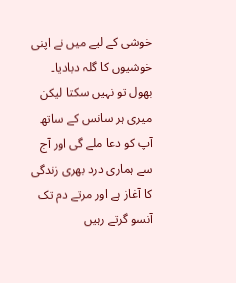خوشی کے لیے میں نے اپنی خوشیوں کا گلہ دبادیا۔ بھول تو نہیں سکتا لیکن میری ہر سانس کے ساتھ آپ کو دعا ملے گی اور آج سے ہماری درد بھری زندگی کا آغاز ہے اور مرتے دم تک آنسو گرتے رہیں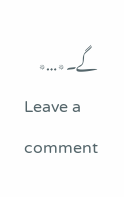گے۔٭…٭
Leave a comment